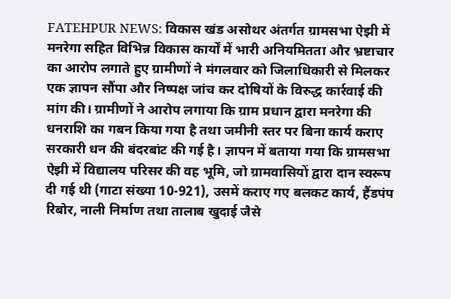FATEHPUR NEWS: विकास खंड असोथर अंतर्गत ग्रामसभा ऐझी में मनरेगा सहित विभिन्न विकास कार्यों में भारी अनियमितता और भ्रष्टाचार का आरोप लगाते हुए ग्रामीणों ने मंगलवार को जिलाधिकारी से मिलकर एक ज्ञापन सौंपा और निष्पक्ष जांच कर दोषियों के विरुद्ध कार्रवाई की मांग की। ग्रामीणों ने आरोप लगाया कि ग्राम प्रधान द्वारा मनरेगा की धनराशि का गबन किया गया है तथा जमीनी स्तर पर बिना कार्य कराए सरकारी धन की बंदरबांट की गई है। ज्ञापन में बताया गया कि ग्रामसभा ऐझी में विद्यालय परिसर की वह भूमि, जो ग्रामवासियों द्वारा दान स्वरूप दी गई थी (गाटा संख्या 10-921), उसमें कराए गए बलकट कार्य, हैंडपंप रिबोर, नाली निर्माण तथा तालाब खुदाई जैसे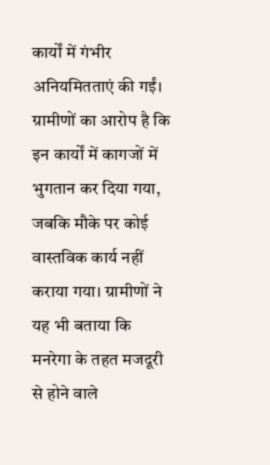कार्यों में गंभीर अनियमितताएं की गईं। ग्रामीणों का आरोप है कि इन कार्यों में कागजों में भुगतान कर दिया गया, जबकि मौके पर कोई वास्तविक कार्य नहीं कराया गया। ग्रामीणों ने यह भी बताया कि मनरेगा के तहत मजदूरी से होने वाले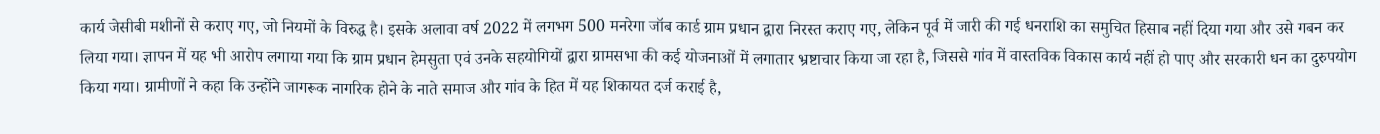कार्य जेसीबी मशीनों से कराए गए, जो नियमों के विरुद्ध है। इसके अलावा वर्ष 2022 में लगभग 500 मनरेगा जॉब कार्ड ग्राम प्रधान द्वारा निरस्त कराए गए, लेकिन पूर्व में जारी की गई धनराशि का समुचित हिसाब नहीं दिया गया और उसे गबन कर लिया गया। ज्ञापन में यह भी आरोप लगाया गया कि ग्राम प्रधान हेमसुता एवं उनके सहयोगियों द्वारा ग्रामसभा की कई योजनाओं में लगातार भ्रष्टाचार किया जा रहा है, जिससे गांव में वास्तविक विकास कार्य नहीं हो पाए और सरकारी धन का दुरुपयोग किया गया। ग्रामीणों ने कहा कि उन्होंने जागरूक नागरिक होने के नाते समाज और गांव के हित में यह शिकायत दर्ज कराई है,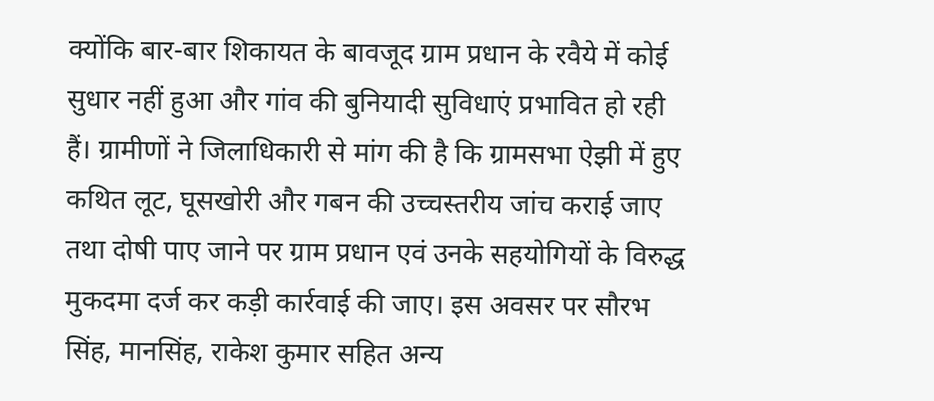क्योंकि बार-बार शिकायत के बावजूद ग्राम प्रधान के रवैये में कोई सुधार नहीं हुआ और गांव की बुनियादी सुविधाएं प्रभावित हो रही हैं। ग्रामीणों ने जिलाधिकारी से मांग की है कि ग्रामसभा ऐझी में हुए कथित लूट, घूसखोरी और गबन की उच्चस्तरीय जांच कराई जाए तथा दोषी पाए जाने पर ग्राम प्रधान एवं उनके सहयोगियों के विरुद्ध मुकदमा दर्ज कर कड़ी कार्रवाई की जाए। इस अवसर पर सौरभ सिंह, मानसिंह, राकेश कुमार सहित अन्य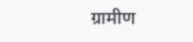ग्रामीण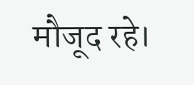मौजूद रहे।